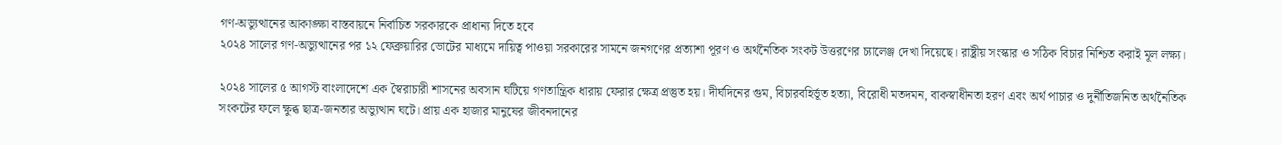গণ-অভ্যুত্থানের আকাঙ্ক্ষা বাস্তবায়নে নির্বাচিত সরকারকে প্রাধান্য দিতে হবে
২০২৪ সালের গণ-অভ্যুত্থানের পর ১২ ফেব্রুয়ারির ভোটের মাধ্যমে দায়িত্ব পাওয়া সরকারের সামনে জনগণের প্রত্যাশা পূরণ ও অর্থনৈতিক সংকট উত্তরণের চ্যালেঞ্জ দেখা দিয়েছে। রাষ্ট্রীয় সংস্কার ও সঠিক বিচার নিশ্চিত করাই মূল লক্ষ্য।

২০২৪ সালের ৫ আগস্ট বাংলাদেশে এক স্বৈরাচারী শাসনের অবসান ঘটিয়ে গণতান্ত্রিক ধারায় ফেরার ক্ষেত্র প্রস্তুত হয়। দীর্ঘদিনের গুম, বিচারবহির্ভূত হত্যা, বিরোধী মতদমন, বাকস্বাধীনতা হরণ এবং অর্থ পাচার ও দুর্নীতিজনিত অর্থনৈতিক সংকটের ফলে ক্ষুব্ধ ছাত্র-জনতার অভ্যুত্থান ঘটে। প্রায় এক হাজার মানুষের জীবনদানের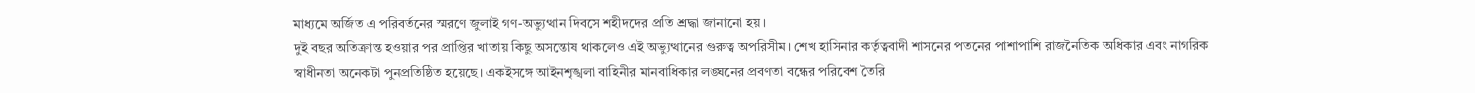মাধ্যমে অর্জিত এ পরিবর্তনের স্মরণে জুলাই গণ-অভ্যুত্থান দিবসে শহীদদের প্রতি শ্রদ্ধা জানানো হয়।
দুই বছর অতিক্রান্ত হওয়ার পর প্রাপ্তির খাতায় কিছু অসন্তোষ থাকলেও এই অভ্যুত্থানের গুরুত্ব অপরিসীম। শেখ হাসিনার কর্তৃত্ববাদী শাসনের পতনের পাশাপাশি রাজনৈতিক অধিকার এবং নাগরিক স্বাধীনতা অনেকটা পুনপ্রতিষ্ঠিত হয়েছে। একইসঙ্গে আইনশৃঙ্খলা বাহিনীর মানবাধিকার লঙ্ঘনের প্রবণতা বন্ধের পরিবেশ তৈরি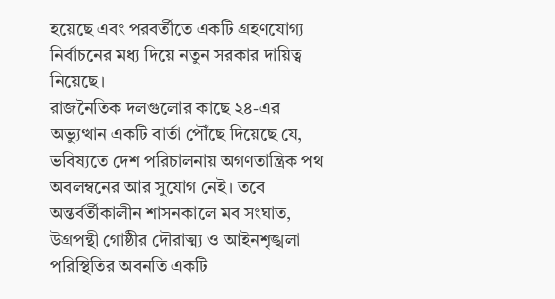হয়েছে এবং পরবর্তীতে একটি গ্রহণযোগ্য নির্বাচনের মধ্য দিয়ে নতুন সরকার দায়িত্ব নিয়েছে।
রাজনৈতিক দলগুলোর কাছে ২৪-এর অভ্যুত্থান একটি বার্তা পৌঁছে দিয়েছে যে, ভবিষ্যতে দেশ পরিচালনায় অগণতান্ত্রিক পথ অবলম্বনের আর সুযোগ নেই। তবে অন্তর্বর্তীকালীন শাসনকালে মব সংঘাত, উগ্রপন্থী গোষ্ঠীর দৌরাত্ম্য ও আইনশৃঙ্খলা পরিস্থিতির অবনতি একটি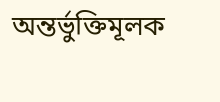অন্তর্ভুক্তিমূলক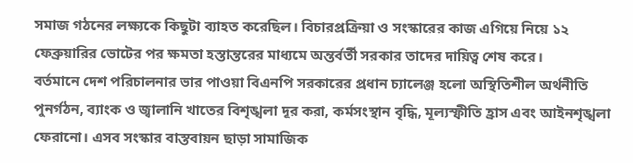সমাজ গঠনের লক্ষ্যকে কিছুটা ব্যাহত করেছিল। বিচারপ্রক্রিয়া ও সংস্কারের কাজ এগিয়ে নিয়ে ১২ ফেব্রুয়ারির ভোটের পর ক্ষমতা হস্তান্তরের মাধ্যমে অন্তর্বর্তী সরকার তাদের দায়িত্ব শেষ করে।
বর্তমানে দেশ পরিচালনার ভার পাওয়া বিএনপি সরকারের প্রধান চ্যালেঞ্জ হলো অস্থিতিশীল অর্থনীতি পুনর্গঠন, ব্যাংক ও জ্বালানি খাতের বিশৃঙ্খলা দূর করা, কর্মসংস্থান বৃদ্ধি, মূল্যস্ফীতি হ্রাস এবং আইনশৃঙ্খলা ফেরানো। এসব সংস্কার বাস্তবায়ন ছাড়া সামাজিক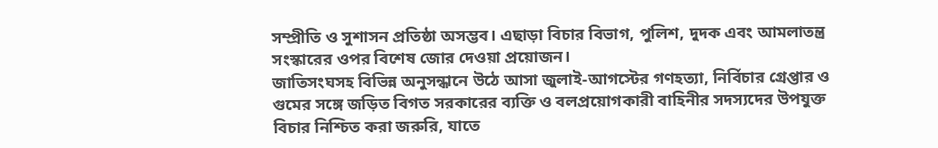সম্প্রীতি ও সুশাসন প্রতিষ্ঠা অসম্ভব। এছাড়া বিচার বিভাগ, পুলিশ, দুদক এবং আমলাতন্ত্র সংস্কারের ওপর বিশেষ জোর দেওয়া প্রয়োজন।
জাতিসংঘসহ বিভিন্ন অনুসন্ধানে উঠে আসা জুলাই-আগস্টের গণহত্যা, নির্বিচার গ্রেপ্তার ও গুমের সঙ্গে জড়িত বিগত সরকারের ব্যক্তি ও বলপ্রয়োগকারী বাহিনীর সদস্যদের উপযুক্ত বিচার নিশ্চিত করা জরুরি, যাতে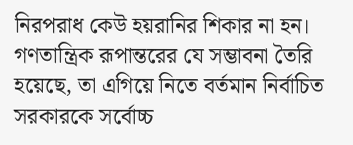নিরপরাধ কেউ হয়রানির শিকার না হন। গণতান্ত্রিক রূপান্তরের যে সম্ভাবনা তৈরি হয়েছে, তা এগিয়ে নিতে বর্তমান নির্বাচিত সরকারকে সর্বোচ্চ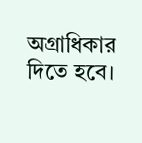অগ্রাধিকার দিতে হবে।